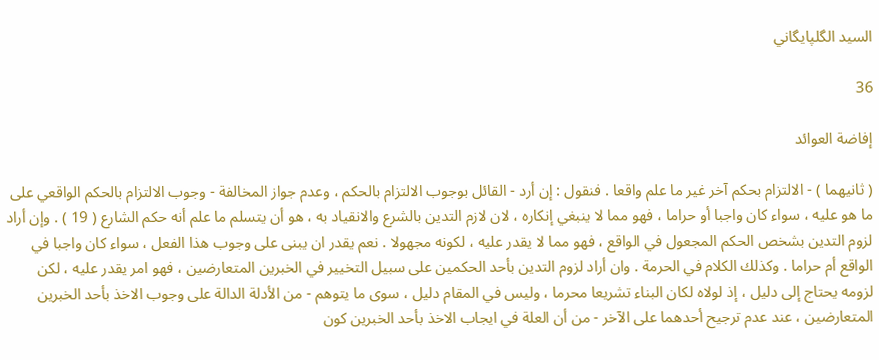السيد الگلپايگاني

36

إفاضة العوائد

( ثانيهما ) - الالتزام بحكم آخر غير ما علم واقعا . فنقول : إن أرد - القائل بوجوب الالتزام بالحكم ، وعدم جواز المخالفة - وجوب الالتزام بالحكم الواقعي على ما هو عليه ، سواء كان واجبا أو حراما ، فهو مما لا ينبغي إنكاره ، لان لازم التدين بالشرع والانقياد به ، هو أن يتسلم ما علم أنه حكم الشارع ( 19 ) . وإن أراد لزوم التدين بشخص الحكم المجعول في الواقع ، فهو مما لا يقدر عليه ، لكونه مجهولا . نعم يقدر ان يبنى على وجوب هذا الفعل ، سواء كان واجبا في الواقع أم حراما . وكذلك الكلام في الحرمة . وان أراد لزوم التدين بأحد الحكمين على سبيل التخيير في الخبرين المتعارضين ، فهو امر يقدر عليه ، لكن لزومه يحتاج إلى دليل ، إذ لولاه لكان البناء تشريعا محرما ، وليس في المقام دليل ، سوى ما يتوهم - من الأدلة الدالة على وجوب الاخذ بأحد الخبرين المتعارضين ، عند عدم ترجيح أحدهما على الآخر - من أن العلة في ايجاب الاخذ بأحد الخبرين كون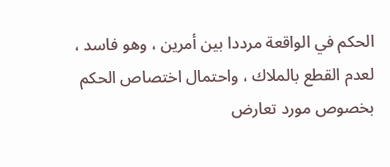الحكم في الواقعة مرددا بين أمرين ، وهو فاسد ، لعدم القطع بالملاك ، واحتمال اختصاص الحكم بخصوص مورد تعارض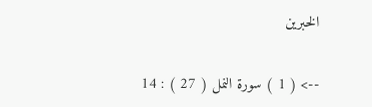الخبرين

--> ( 1 ) سورة النمل ( 27 ) : 14